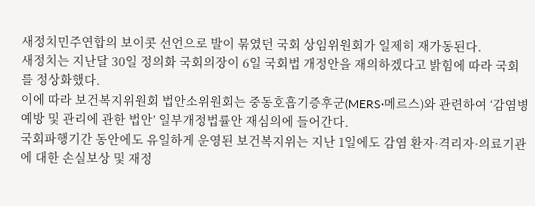새정치민주연합의 보이콧 선언으로 발이 묶였던 국회 상임위원회가 일제히 재가동된다.
새정치는 지난달 30일 정의화 국회의장이 6일 국회법 개정안을 재의하겠다고 밝힘에 따라 국회를 정상화했다.
이에 따라 보건복지위원회 법안소위원회는 중동호흡기증후군(MERS·메르스)와 관련하여 ‘감염병 예방 및 관리에 관한 법안’ 일부개정법률안 재심의에 들어간다.
국회파행기간 동안에도 유일하게 운영된 보건복지위는 지난 1일에도 감염 환자·격리자·의료기관에 대한 손실보상 및 재정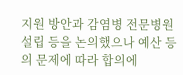지원 방안과 감염병 전문병원 설립 등을 논의했으나 예산 등의 문제에 따라 합의에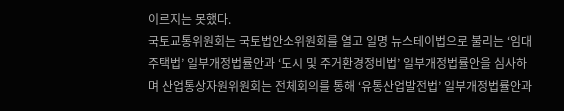이르지는 못했다.
국토교통위원회는 국토법안소위원회를 열고 일명 뉴스테이법으로 불리는 ‘임대주택법’ 일부개정법률안과 ‘도시 및 주거환경정비법’ 일부개정법률안을 심사하며 산업통상자원위원회는 전체회의를 통해 ‘유통산업발전법’ 일부개정법률안과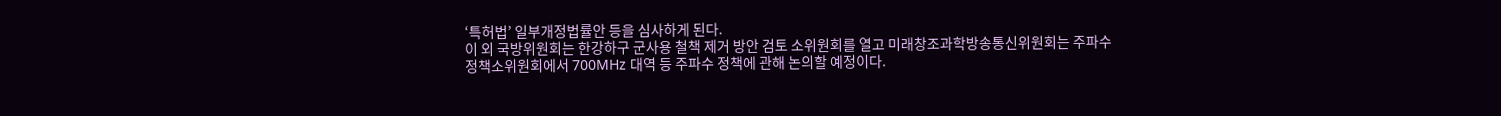‘특허법’ 일부개정법률안 등을 심사하게 된다.
이 외 국방위원회는 한강하구 군사용 철책 제거 방안 검토 소위원회를 열고 미래창조과학방송통신위원회는 주파수정책소위원회에서 700MHz 대역 등 주파수 정책에 관해 논의할 예정이다.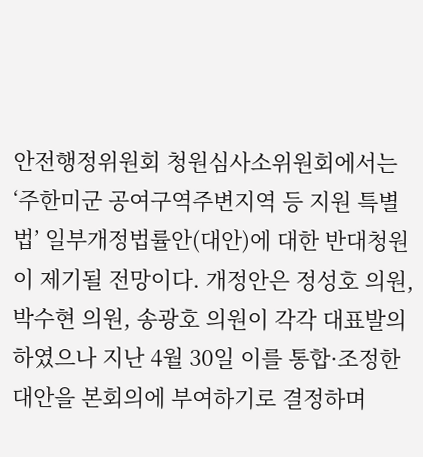안전행정위원회 청원심사소위원회에서는 ‘주한미군 공여구역주변지역 등 지원 특별법’ 일부개정법률안(대안)에 대한 반대청원이 제기될 전망이다. 개정안은 정성호 의원, 박수현 의원, 송광호 의원이 각각 대표발의 하였으나 지난 4월 30일 이를 통합·조정한 대안을 본회의에 부여하기로 결정하며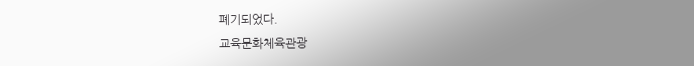폐기되었다.
교육문화체육관광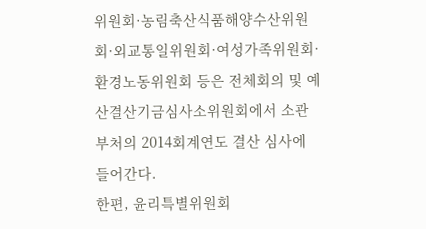위원회·농림축산식품해양수산위원회·외교통일위원회·여성가족위원회·환경노동위원회 등은 전체회의 및 예산결산기금심사소위원회에서 소관 부처의 2014회계연도 결산 심사에 들어간다.
한편, 윤리특별위원회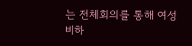는 전체회의를 통해 여성 비하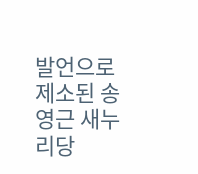발언으로 제소된 송영근 새누리당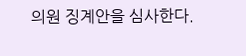의원 징계안을 심사한다.